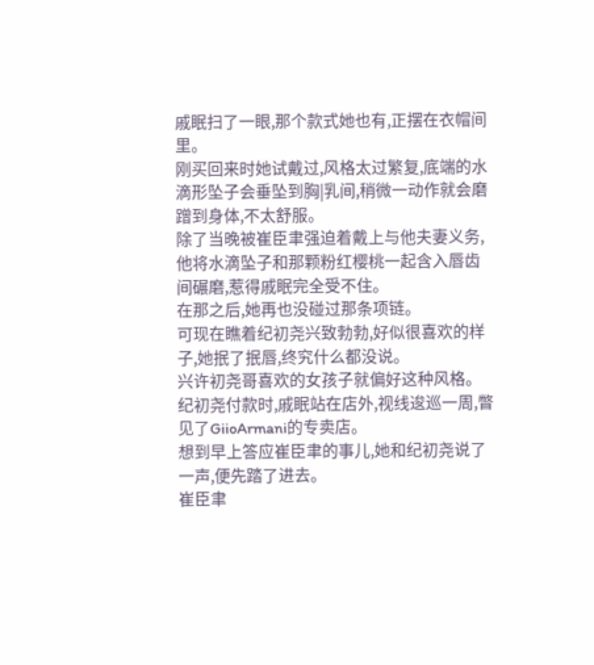戚眠扫了一眼,那个款式她也有,正摆在衣帽间里。
刚买回来时她试戴过,风格太过繁复,底端的水滴形坠子会垂坠到胸|乳间,稍微一动作就会磨蹭到身体,不太舒服。
除了当晚被崔臣聿强迫着戴上与他夫妻义务,他将水滴坠子和那颗粉红樱桃一起含入唇齿间碾磨,惹得戚眠完全受不住。
在那之后,她再也没碰过那条项链。
可现在瞧着纪初尧兴致勃勃,好似很喜欢的样子,她抿了抿唇,终究什么都没说。
兴许初尧哥喜欢的女孩子就偏好这种风格。
纪初尧付款时,戚眠站在店外,视线逡巡一周,瞥见了GiioArmani的专卖店。
想到早上答应崔臣聿的事儿,她和纪初尧说了一声,便先踏了进去。
崔臣聿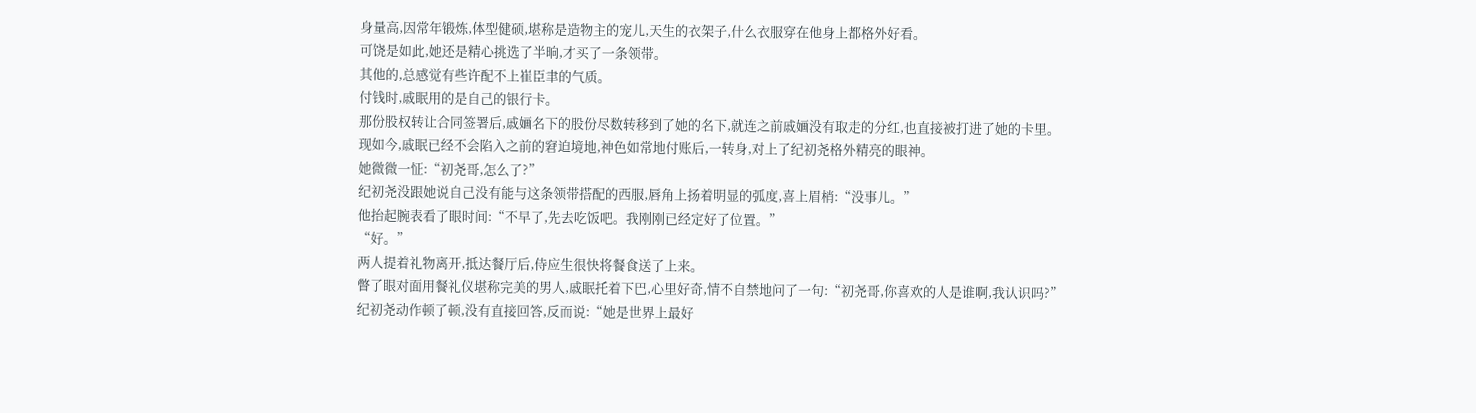身量高,因常年锻炼,体型健硕,堪称是造物主的宠儿,天生的衣架子,什么衣服穿在他身上都格外好看。
可饶是如此,她还是精心挑选了半晌,才买了一条领带。
其他的,总感觉有些许配不上崔臣聿的气质。
付钱时,戚眠用的是自己的银行卡。
那份股权转让合同签署后,戚婳名下的股份尽数转移到了她的名下,就连之前戚婳没有取走的分红,也直接被打进了她的卡里。
现如今,戚眠已经不会陷入之前的窘迫境地,神色如常地付账后,一转身,对上了纪初尧格外精亮的眼神。
她微微一怔:“初尧哥,怎么了?”
纪初尧没跟她说自己没有能与这条领带搭配的西服,唇角上扬着明显的弧度,喜上眉梢:“没事儿。”
他抬起腕表看了眼时间:“不早了,先去吃饭吧。我刚刚已经定好了位置。”
“好。”
两人提着礼物离开,抵达餐厅后,侍应生很快将餐食送了上来。
瞥了眼对面用餐礼仪堪称完美的男人,戚眠托着下巴,心里好奇,情不自禁地问了一句:“初尧哥,你喜欢的人是谁啊,我认识吗?”
纪初尧动作顿了顿,没有直接回答,反而说:“她是世界上最好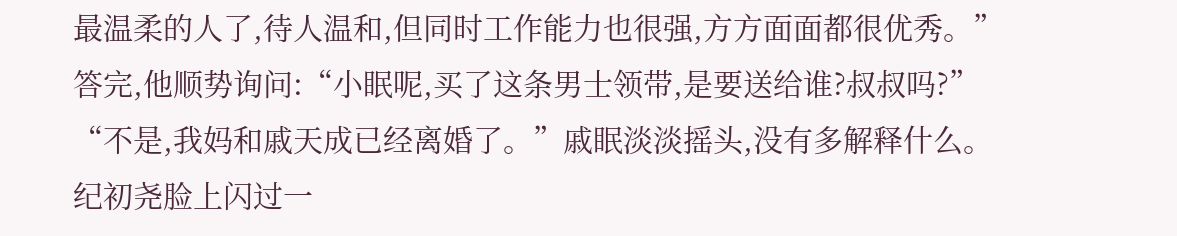最温柔的人了,待人温和,但同时工作能力也很强,方方面面都很优秀。”
答完,他顺势询问:“小眠呢,买了这条男士领带,是要送给谁?叔叔吗?”
“不是,我妈和戚天成已经离婚了。”戚眠淡淡摇头,没有多解释什么。
纪初尧脸上闪过一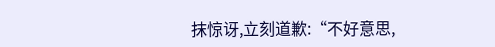抹惊讶,立刻道歉:“不好意思,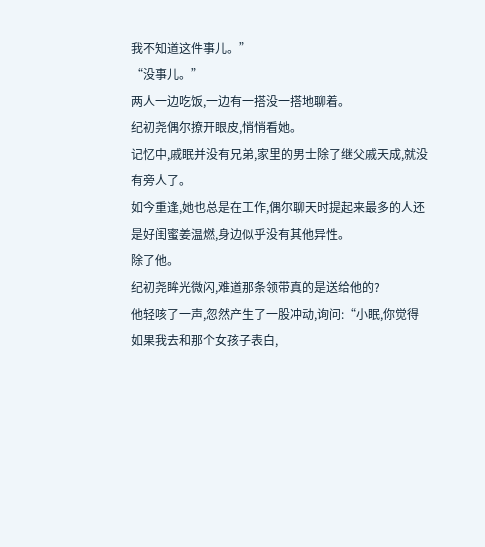我不知道这件事儿。”
“没事儿。”
两人一边吃饭,一边有一搭没一搭地聊着。
纪初尧偶尔撩开眼皮,悄悄看她。
记忆中,戚眠并没有兄弟,家里的男士除了继父戚天成,就没有旁人了。
如今重逢,她也总是在工作,偶尔聊天时提起来最多的人还是好闺蜜姜温燃,身边似乎没有其他异性。
除了他。
纪初尧眸光微闪,难道那条领带真的是送给他的?
他轻咳了一声,忽然产生了一股冲动,询问:“小眠,你觉得如果我去和那个女孩子表白,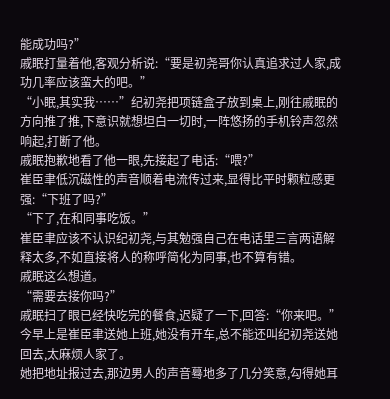能成功吗?”
戚眠打量着他,客观分析说:“要是初尧哥你认真追求过人家,成功几率应该蛮大的吧。”
“小眠,其实我……”纪初尧把项链盒子放到桌上,刚往戚眠的方向推了推,下意识就想坦白一切时,一阵悠扬的手机铃声忽然响起,打断了他。
戚眠抱歉地看了他一眼,先接起了电话:“喂?”
崔臣聿低沉磁性的声音顺着电流传过来,显得比平时颗粒感更强:“下班了吗?”
“下了,在和同事吃饭。”
崔臣聿应该不认识纪初尧,与其勉强自己在电话里三言两语解释太多,不如直接将人的称呼简化为同事,也不算有错。
戚眠这么想道。
“需要去接你吗?”
戚眠扫了眼已经快吃完的餐食,迟疑了一下,回答:“你来吧。”
今早上是崔臣聿送她上班,她没有开车,总不能还叫纪初尧送她回去,太麻烦人家了。
她把地址报过去,那边男人的声音蓦地多了几分笑意,勾得她耳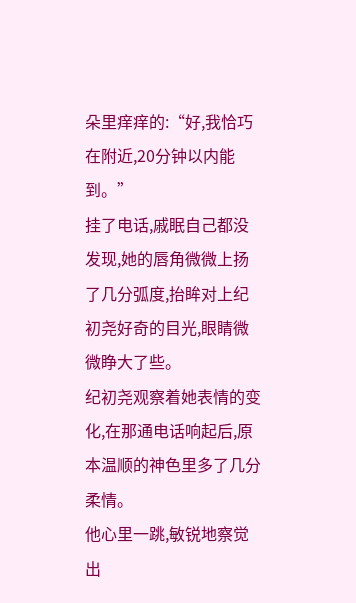朵里痒痒的:“好,我恰巧在附近,20分钟以内能到。”
挂了电话,戚眠自己都没发现,她的唇角微微上扬了几分弧度,抬眸对上纪初尧好奇的目光,眼睛微微睁大了些。
纪初尧观察着她表情的变化,在那通电话响起后,原本温顺的神色里多了几分柔情。
他心里一跳,敏锐地察觉出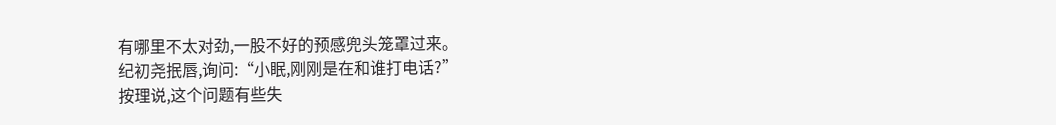有哪里不太对劲,一股不好的预感兜头笼罩过来。
纪初尧抿唇,询问:“小眠,刚刚是在和谁打电话?”
按理说,这个问题有些失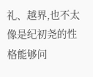礼、越界,也不太像是纪初尧的性格能够问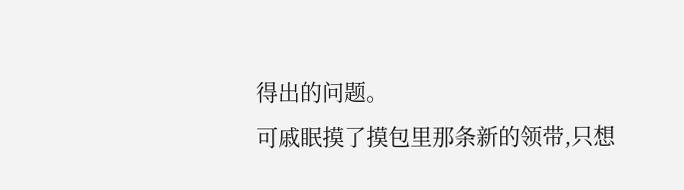得出的问题。
可戚眠摸了摸包里那条新的领带,只想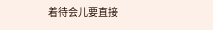着待会儿要直接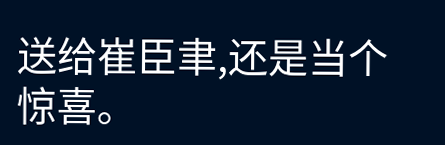送给崔臣聿,还是当个惊喜。